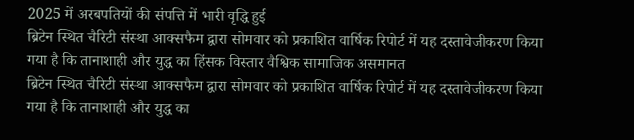2025 में अरबपतियों की संपत्ति में भारी वृद्धि हुई
ब्रिटेन स्थित चैरिटी संस्था आक्सफैम द्वारा सोमवार को प्रकाशित वार्षिक रिपोर्ट में यह दस्तावेजीकरण किया गया है कि तानाशाही और युद्ध का हिंसक विस्तार वैश्विक सामाजिक असमानत
ब्रिटेन स्थित चैरिटी संस्था आक्सफैम द्वारा सोमवार को प्रकाशित वार्षिक रिपोर्ट में यह दस्तावेजीकरण किया गया है कि तानाशाही और युद्ध का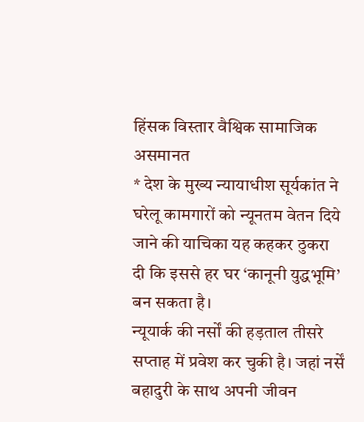हिंसक विस्तार वैश्विक सामाजिक असमानत
* देश के मुख्य न्यायाधीश सूर्यकांत ने घरेलू कामगारों को न्यूनतम वेतन दिये जाने की याचिका यह कहकर ठुकरा दी कि इससे हर घर ‘कानूनी युद्धभूमि’ बन सकता है।
न्यूयार्क की नर्सों की हड़ताल तीसरे सप्ताह में प्रवेश कर चुकी है। जहां नर्सें बहादुरी के साथ अपनी जीवन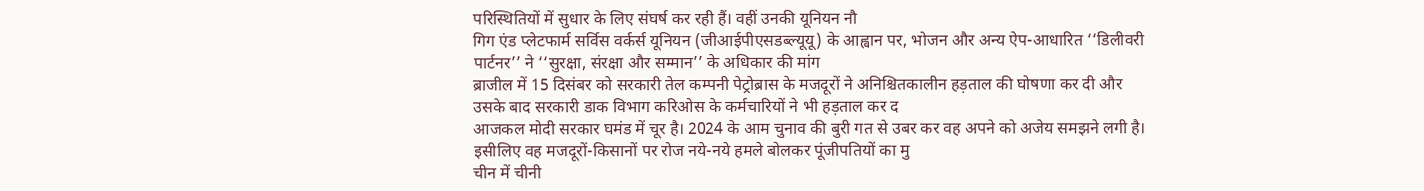परिस्थितियों में सुधार के लिए संघर्ष कर रही हैं। वहीं उनकी यूनियन नौ
गिग एंड प्लेटफार्म सर्विस वर्कर्स यूनियन (जीआईपीएसडब्ल्यूयू) के आह्वान पर, भोजन और अन्य ऐप-आधारित ‘‘डिलीवरी पार्टनर’’ ने ‘‘सुरक्षा, संरक्षा और सम्मान’’ के अधिकार की मांग
ब्राजील में 15 दिसंबर को सरकारी तेल कम्पनी पेट्रोब्रास के मजदूरों ने अनिश्चितकालीन हड़ताल की घोषणा कर दी और उसके बाद सरकारी डाक विभाग करिओस के कर्मचारियों ने भी हड़ताल कर द
आजकल मोदी सरकार घमंड में चूर है। 2024 के आम चुनाव की बुरी गत से उबर कर वह अपने को अजेय समझने लगी है। इसीलिए वह मजदूरों-किसानों पर रोज नये-नये हमले बोलकर पूंजीपतियों का मु
चीन में चीनी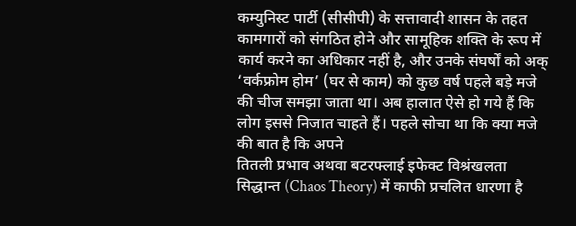कम्युनिस्ट पार्टी (सीसीपी) के सत्तावादी शासन के तहत कामगारों को संगठित होने और सामूहिक शक्ति के रूप में कार्य करने का अधिकार नहीं है, और उनके संघर्षों को अक्
‘वर्कफ्रोम होम’ (घर से काम) को कुछ वर्ष पहले बड़े मजे की चीज समझा जाता था। अब हालात ऐसे हो गये हैं कि लोग इससे निजात चाहते हैं। पहले सोचा था कि क्या मजे की बात है कि अपने
तितली प्रभाव अथवा बटरफ्लाई इफेक्ट विश्रंखलता सिद्धान्त (Chaos Theory) में काफी प्रचलित धारणा है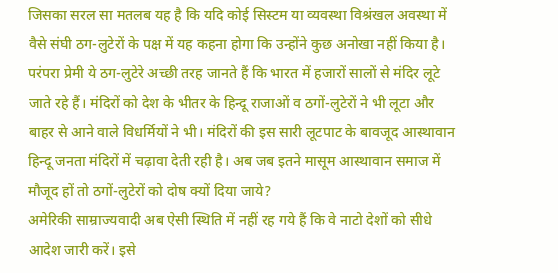जिसका सरल सा मतलब यह है कि यदि कोई सिस्टम या व्यवस्था विश्रंखल अवस्था में
वैसे संघी ठग-लुटेरों के पक्ष में यह कहना होगा कि उन्होंने कुछ अनोखा नहीं किया है। परंपरा प्रेमी ये ठग-लुटेरे अच्छी तरह जानते हैं कि भारत में हजारों सालों से मंदिर लूटे जाते रहे हैं। मंदिरों को देश के भीतर के हिन्दू राजाओं व ठगों-लुटेरों ने भी लूटा और बाहर से आने वाले विधर्मियों ने भी। मंदिरों की इस सारी लूटपाट के बावजूद आस्थावान हिन्दू जनता मंदिरों में चढ़ावा देती रही है। अब जब इतने मासूम आस्थावान समाज में मौजूद हों तो ठगों-लुटेरों को दोष क्यों दिया जाये?
अमेरिकी साम्राज्यवादी अब ऐसी स्थिति में नहीं रह गये हैं कि वे नाटो देशों को सीधे आदेश जारी करें। इसे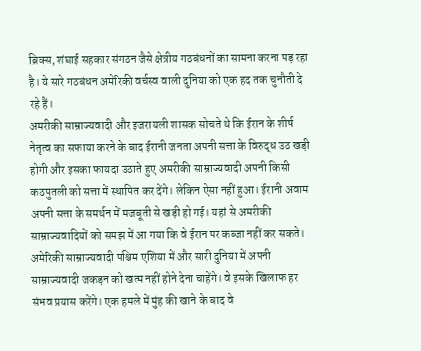ब्रिक्स, शंघाई सहकार संगठन जैसे क्षेत्रीय गठबंधनों का सामना करना पड़ रहा है। ये सारे गठबंधन अमेरिकी वर्चस्व वाली दुनिया को एक हद तक चुनौती दे रहे हैं।
अमरीकी साम्राज्यवादी और इजरायली शासक सोचते थे कि ईरान के शीर्ष नेतृत्व का सफाया करने के बाद ईरानी जनता अपनी सत्ता के विरुद्ध उठ खड़ी होगी और इसका फायदा उठाते हुए अमरीकी साम्राज्यवादी अपनी किसी कठपुतली को सत्ता में स्थापित कर देंगे। लेकिन ऐसा नहीं हुआ। ईरानी अवाम अपनी सत्ता के समर्थन में मजबूती से खड़ी हो गई। यहां से अमरीकी साम्राज्यवादियों को समझ में आ गया कि वे ईरान पर कब्जा नहीं कर सकते।
अमेरिकी साम्राज्यवादी पश्चिम एशिया में और सारी दुनिया में अपनी साम्राज्यवादी जकड़न को खत्म नहीं होने देना चाहेंगे। वे इसके खिलाफ हर संभव प्रयास करेंगे। एक हमले में मुंह की खाने के बाद वे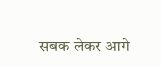सबक लेकर आगे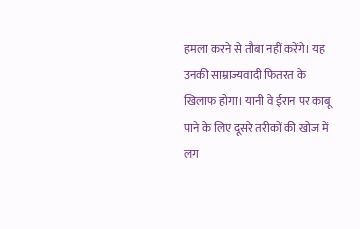हमला करने से तौबा नहीं करेंगे। यह उनकी साम्राज्यवादी फितरत के खिलाफ होगा। यानी वे ईरान पर काबू पाने के लिए दूसरे तरीकों की खोज में लग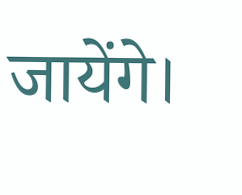जायेंगे।